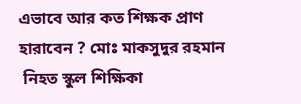এভাবে আর কত শিক্ষক প্রাণ হারাবেন ? মোঃ মাকসুদুর রহমান
 নিহত স্কুল শিক্ষিকা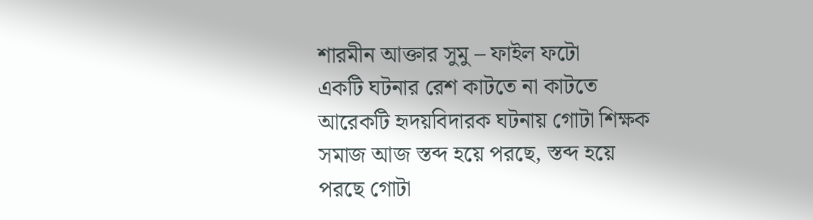শারমীন আক্তার সুমু – ফাইল ফটো
একটি ঘটনার রেশ কাটতে না কাটতে আরেকটি হৃদয়বিদারক ঘটনায় গোটা শিক্ষক সমাজ আজ স্তব্দ হয়ে পরছে, স্তব্দ হয়ে পরছে গোটা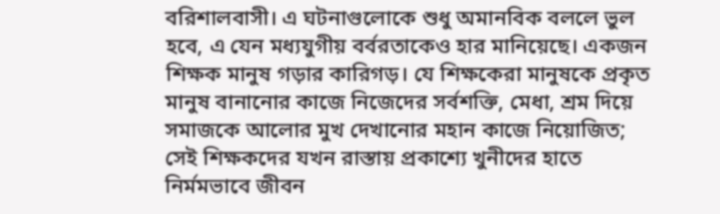বরিশালবাসী। এ ঘটনাগুলোকে শুধু অমানবিক বললে ভুল হবে, এ যেন মধ্যযুগীয় বর্বরতাকেও হার মানিয়েছে। একজন শিক্ষক মানুষ গড়ার কারিগড়। যে শিক্ষকেরা মানুষকে প্রকৃত মানুষ বানানোর কাজে নিজেদের সর্বশক্তি, মেধা, শ্রম দিয়ে সমাজকে আলোর মুখ দেখানোর মহান কাজে নিয়োজিত; সেই শিক্ষকদের যখন রাস্তায় প্রকাশ্যে খুনীদের হাতে নির্মমভাবে জীবন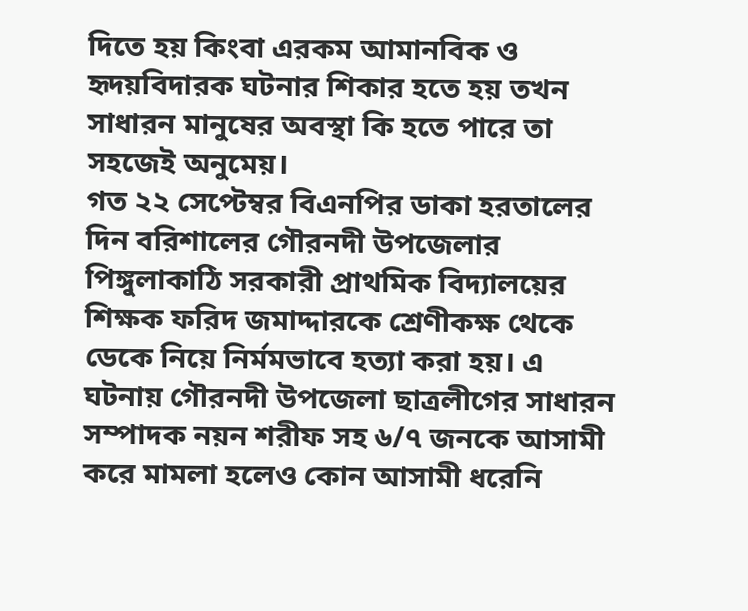দিতে হয় কিংবা এরকম আমানবিক ও হৃদয়বিদারক ঘটনার শিকার হতে হয় তখন সাধারন মানুষের অবস্থা কি হতে পারে তা সহজেই অনুমেয়।
গত ২২ সেপ্টেম্বর বিএনপির ডাকা হরতালের দিন বরিশালের গৌরনদী উপজেলার পিঙ্গুলাকাঠি সরকারী প্রাথমিক বিদ্যালয়ের শিক্ষক ফরিদ জমাদ্দারকে শ্রেণীকক্ষ থেকে ডেকে নিয়ে নির্মমভাবে হত্যা করা হয়। এ ঘটনায় গৌরনদী উপজেলা ছাত্রলীগের সাধারন সম্পাদক নয়ন শরীফ সহ ৬/৭ জনকে আসামী করে মামলা হলেও কোন আসামী ধরেনি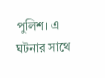পুলিশ। এ ঘটনার সাথে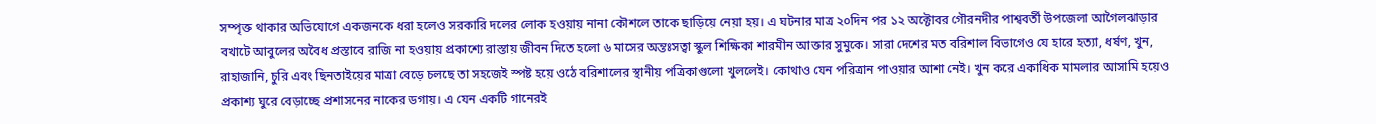সম্পৃক্ত থাকার অভিযোগে একজনকে ধরা হলেও সরকারি দলের লোক হওয়ায় নানা কৌশলে তাকে ছাড়িয়ে নেয়া হয়। এ ঘটনার মাত্র ২০দিন পর ১২ অক্টোবর গৌরনদীর পাশ্ববর্তী উপজেলা আগৈলঝাড়ার বখাটে আবুলের অবৈধ প্রস্তাবে রাজি না হওয়ায় প্রকাশ্যে রাস্তায় জীবন দিতে হলো ৬ মাসের অন্তঃসত্বা স্কুল শিক্ষিকা শারমীন আক্তার সুমুকে। সারা দেশের মত বরিশাল বিভাগেও যে হারে হত্যা, ধর্ষণ, খুন, রাহাজানি, চুরি এবং ছিনতাইয়ের মাত্রা বেড়ে চলছে তা সহজেই স্পষ্ট হয়ে ওঠে বরিশালের স্থানীয় পত্রিকাগুলো খুললেই। কোথাও যেন পরিত্রান পাওয়ার আশা নেই। খুন করে একাধিক মামলার আসামি হয়েও প্রকাশ্য ঘুরে বেড়াচ্ছে প্রশাসনের নাকের ডগায়। এ যেন একটি গানেরই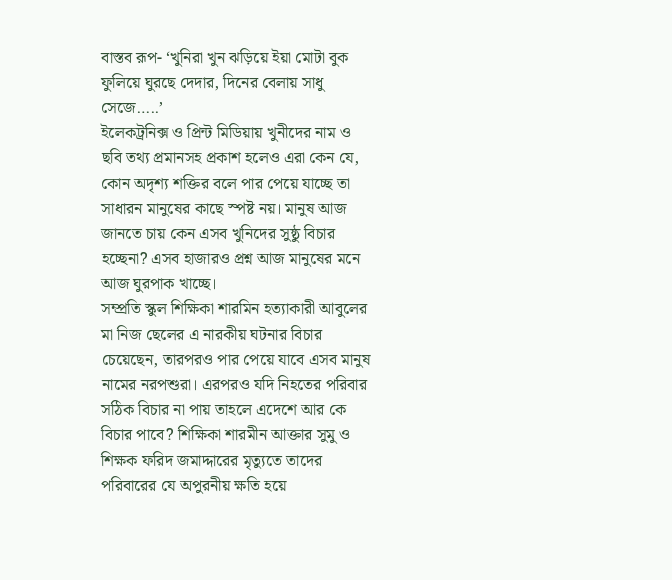বাস্তব রূপ- ‘খুনিরা খুন ঝড়িয়ে ইয়া মোটা বুক ফুলিয়ে ঘুরছে দেদার, দিনের বেলায় সাধু সেজে…..’
ইলেকট্রনিক্স ও প্রিন্ট মিডিয়ায় খুনীদের নাম ও ছবি তথ্য প্রমানসহ প্রকাশ হলেও এরা কেন যে, কোন অদৃশ্য শক্তির বলে পার পেয়ে যাচ্ছে তা সাধারন মানুষের কাছে স্পষ্ট নয়। মানুষ আজ জানতে চায় কেন এসব খুনিদের সুষ্ঠু বিচার হচ্ছেনা? এসব হাজারও প্রশ্ন আজ মানুষের মনে আজ ঘুরপাক খাচ্ছে।
সম্প্রতি স্কুল শিক্ষিকা শারমিন হত্যাকারী আবুলের মা নিজ ছেলের এ নারকীয় ঘটনার বিচার চেয়েছেন, তারপরও পার পেয়ে যাবে এসব মানুষ নামের নরপশুরা। এরপরও যদি নিহতের পরিবার সঠিক বিচার না পায় তাহলে এদেশে আর কে বিচার পাবে? শিক্ষিকা শারমীন আক্তার সুমু ও শিক্ষক ফরিদ জমাদ্দারের মৃত্যুতে তাদের পরিবারের যে অপুরনীয় ক্ষতি হয়ে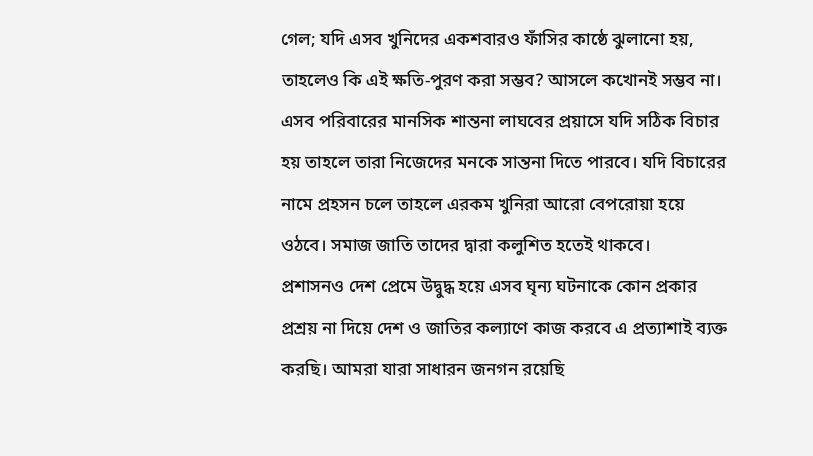গেল; যদি এসব খুনিদের একশবারও ফাঁসির কাষ্ঠে ঝুলানো হয়, তাহলেও কি এই ক্ষতি-পুরণ করা সম্ভব? আসলে কখোনই সম্ভব না। এসব পরিবারের মানসিক শান্তনা লাঘবের প্রয়াসে যদি সঠিক বিচার হয় তাহলে তারা নিজেদের মনকে সান্তনা দিতে পারবে। যদি বিচারের নামে প্রহসন চলে তাহলে এরকম খুনিরা আরো বেপরোয়া হয়ে ওঠবে। সমাজ জাতি তাদের দ্বারা কলুশিত হতেই থাকবে।
প্রশাসনও দেশ প্রেমে উদ্বুদ্ধ হয়ে এসব ঘৃন্য ঘটনাকে কোন প্রকার প্রশ্রয় না দিয়ে দেশ ও জাতির কল্যাণে কাজ করবে এ প্রত্যাশাই ব্যক্ত করছি। আমরা যারা সাধারন জনগন রয়েছি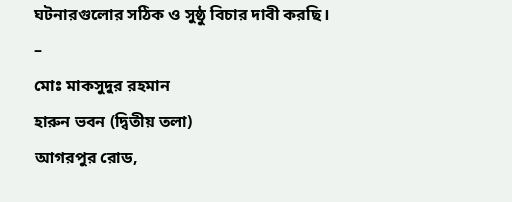ঘটনারগুলোর সঠিক ও সুষ্ঠু বিচার দাবী করছি।
–
মোঃ মাকসুদুর রহমান
হারুন ভবন (দ্বিতীয় তলা)
আগরপুর রোড,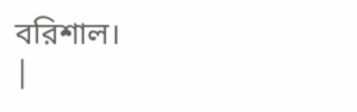বরিশাল।
|